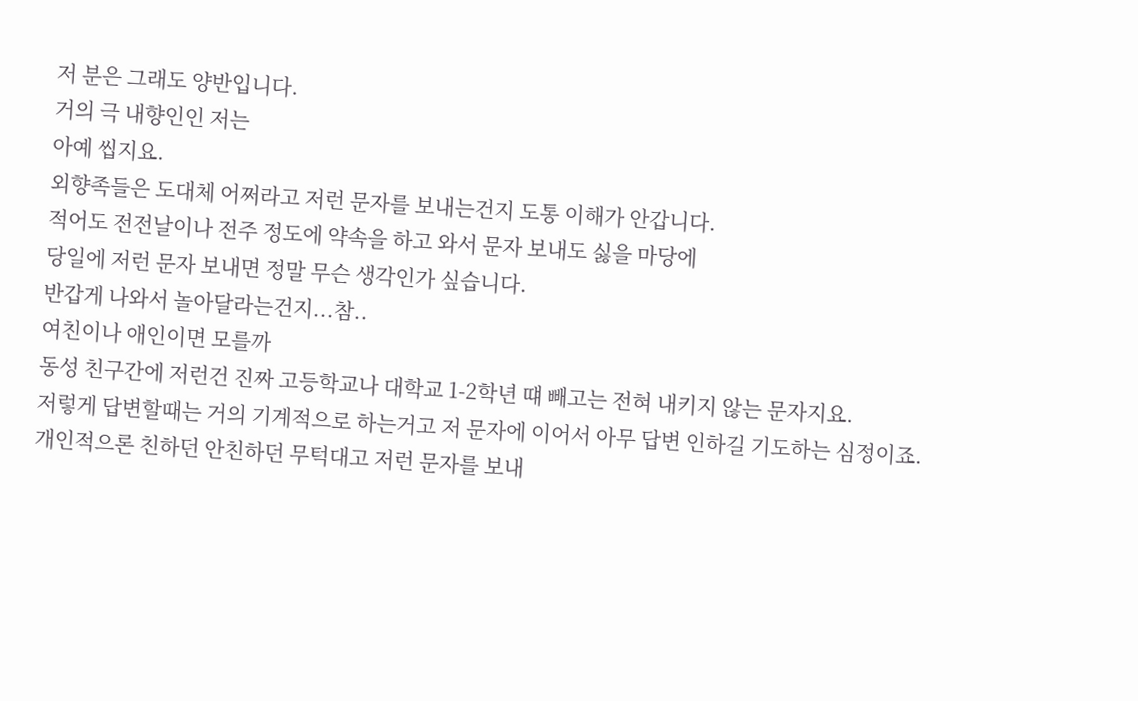저 분은 그래도 양반입니다.
거의 극 내향인인 저는
아예 씹지요.
외향족들은 도대체 어쩌라고 저런 문자를 보내는건지 도통 이해가 안갑니다.
적어도 전전날이나 전주 정도에 약속을 하고 와서 문자 보내도 싫을 마당에
당일에 저런 문자 보내면 정말 무슨 생각인가 싶습니다.
반갑게 나와서 놀아달라는건지...참..
여친이나 애인이면 모를까
동성 친구간에 저런건 진짜 고등학교나 대학교 1-2학년 떄 빼고는 전혀 내키지 않는 문자지요.
저렇게 답변할때는 거의 기계적으로 하는거고 저 문자에 이어서 아무 답변 인하길 기도하는 심정이죠.
개인적으론 친하던 안친하던 무턱대고 저런 문자를 보내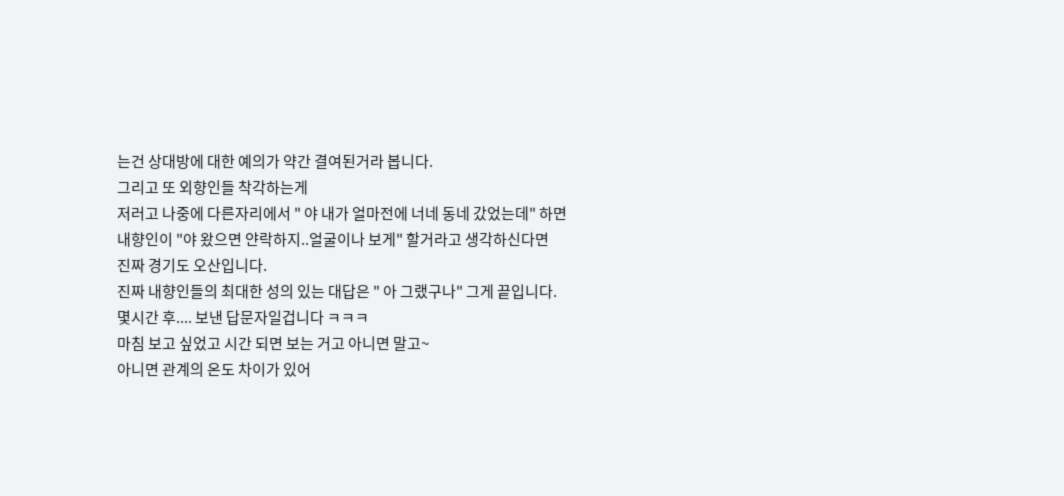는건 상대방에 대한 예의가 약간 결여된거라 봅니다.
그리고 또 외향인들 착각하는게
저러고 나중에 다른자리에서 " 야 내가 얼마전에 너네 동네 갔었는데" 하면
내향인이 "야 왔으면 얀락하지..얼굴이나 보게" 할거라고 생각하신다면
진짜 경기도 오산입니다.
진짜 내향인들의 최대한 성의 있는 대답은 " 아 그랬구나" 그게 끝입니다.
몇시간 후.... 보낸 답문자일겁니다 ㅋㅋㅋ
마침 보고 싶었고 시간 되면 보는 거고 아니면 말고~
아니면 관계의 온도 차이가 있어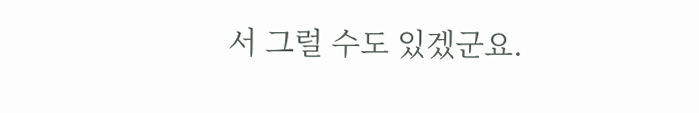서 그럴 수도 있겠군요.